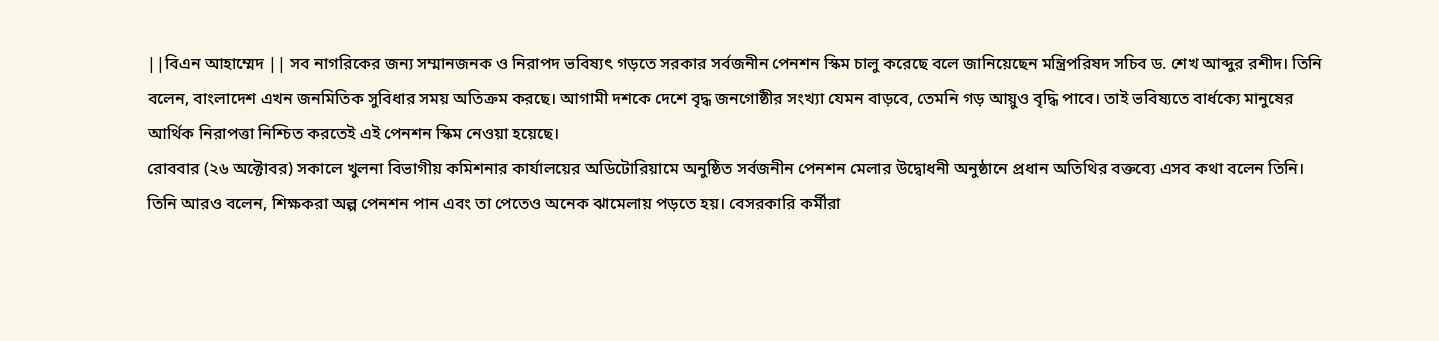||বিএন আহাম্মেদ || সব নাগরিকের জন্য সম্মানজনক ও নিরাপদ ভবিষ্যৎ গড়তে সরকার সর্বজনীন পেনশন স্কিম চালু করেছে বলে জানিয়েছেন মন্ত্রিপরিষদ সচিব ড. শেখ আব্দুর রশীদ। তিনি বলেন, বাংলাদেশ এখন জনমিতিক সুবিধার সময় অতিক্রম করছে। আগামী দশকে দেশে বৃদ্ধ জনগোষ্ঠীর সংখ্যা যেমন বাড়বে, তেমনি গড় আয়ুও বৃদ্ধি পাবে। তাই ভবিষ্যতে বার্ধক্যে মানুষের আর্থিক নিরাপত্তা নিশ্চিত করতেই এই পেনশন স্কিম নেওয়া হয়েছে।
রোববার (২৬ অক্টোবর) সকালে খুলনা বিভাগীয় কমিশনার কার্যালয়ের অডিটোরিয়ামে অনুষ্ঠিত সর্বজনীন পেনশন মেলার উদ্বোধনী অনুষ্ঠানে প্রধান অতিথির বক্তব্যে এসব কথা বলেন তিনি।
তিনি আরও বলেন, শিক্ষকরা অল্প পেনশন পান এবং তা পেতেও অনেক ঝামেলায় পড়তে হয়। বেসরকারি কর্মীরা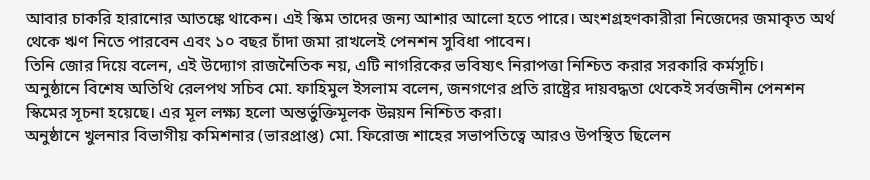আবার চাকরি হারানোর আতঙ্কে থাকেন। এই স্কিম তাদের জন্য আশার আলো হতে পারে। অংশগ্রহণকারীরা নিজেদের জমাকৃত অর্থ থেকে ঋণ নিতে পারবেন এবং ১০ বছর চাঁদা জমা রাখলেই পেনশন সুবিধা পাবেন।
তিনি জোর দিয়ে বলেন, এই উদ্যোগ রাজনৈতিক নয়, এটি নাগরিকের ভবিষ্যৎ নিরাপত্তা নিশ্চিত করার সরকারি কর্মসূচি।
অনুষ্ঠানে বিশেষ অতিথি রেলপথ সচিব মো. ফাহিমুল ইসলাম বলেন, জনগণের প্রতি রাষ্ট্রের দায়বদ্ধতা থেকেই সর্বজনীন পেনশন স্কিমের সূচনা হয়েছে। এর মূল লক্ষ্য হলো অন্তর্ভুক্তিমূলক উন্নয়ন নিশ্চিত করা।
অনুষ্ঠানে খুলনার বিভাগীয় কমিশনার (ভারপ্রাপ্ত) মো. ফিরোজ শাহের সভাপতিত্বে আরও উপস্থিত ছিলেন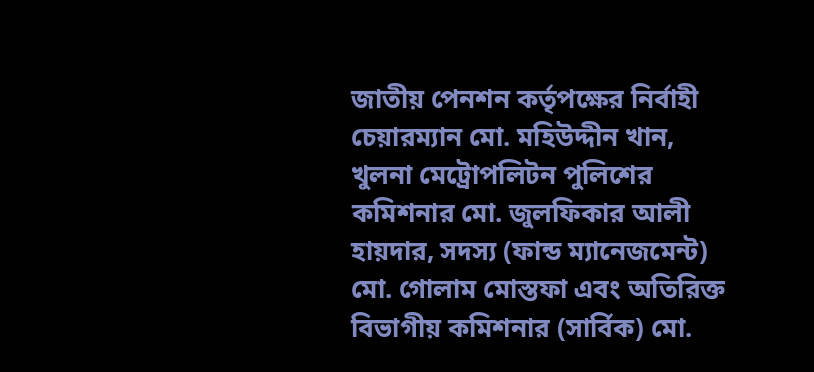জাতীয় পেনশন কর্তৃপক্ষের নির্বাহী চেয়ারম্যান মো. মহিউদ্দীন খান, খুলনা মেট্রোপলিটন পুলিশের কমিশনার মো. জুলফিকার আলী হায়দার, সদস্য (ফান্ড ম্যানেজমেন্ট) মো. গোলাম মোস্তফা এবং অতিরিক্ত বিভাগীয় কমিশনার (সার্বিক) মো.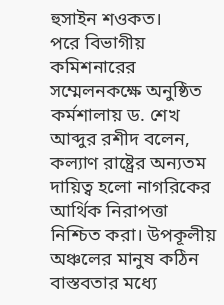হুসাইন শওকত।
পরে বিভাগীয় কমিশনারের সম্মেলনকক্ষে অনুষ্ঠিত কর্মশালায় ড. শেখ আব্দুর রশীদ বলেন, কল্যাণ রাষ্ট্রের অন্যতম দায়িত্ব হলো নাগরিকের আর্থিক নিরাপত্তা নিশ্চিত করা। উপকূলীয় অঞ্চলের মানুষ কঠিন বাস্তবতার মধ্যে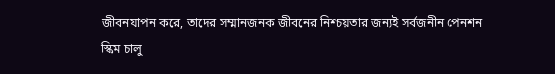জীবনযাপন করে, তাদের সম্মানজনক জীবনের নিশ্চয়তার জন্যই সর্বজনীন পেনশন স্কিম চালু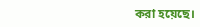করা হয়েছে।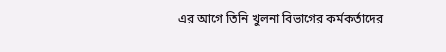এর আগে তিনি খুলনা বিভাগের কর্মকর্তাদের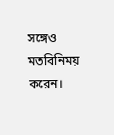সঙ্গেও মতবিনিময় করেন।